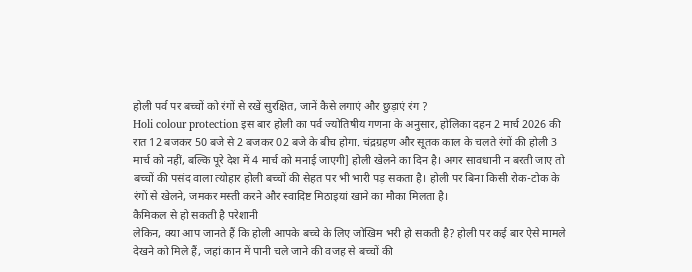होली पर्व पर बच्चों को रंगों से रखें सुरक्षित, जानें कैसे लगाएं और छुड़ाएं रंग ?
Holi colour protection इस बार होली का पर्व ज्योतिषीय गणना के अनुसार, होलिका दहन 2 मार्च 2026 की रात 12 बजकर 50 बजे से 2 बजकर 02 बजे के बीच होगा. चंद्रग्रहण और सूतक काल के चलते रंगों की होली 3 मार्च को नहीं, बल्कि पूरे देश में 4 मार्च को मनाई जाएगी] होली खेलने का दिन है। अगर सावधानी न बरती जाए तो बच्चों की पसंद वाला त्योहार होली बच्चों की सेहत पर भी भारी पड़ सकता है। होली पर बिना किसी रोक-टोक के रंगों से खेलने, जमकर मस्ती करने और स्वादिष्ट मिठाइयां खाने का मौका मिलता है।
कैमिकल से हो सकती है परेशानी
लेकिन, क्या आप जानते हैं कि होली आपके बच्चे के लिए जोखिम भरी हो सकती है? होली पर कई बार ऐसे मामले देखने को मिले हैं, जहां कान में पानी चले जाने की वजह से बच्चों की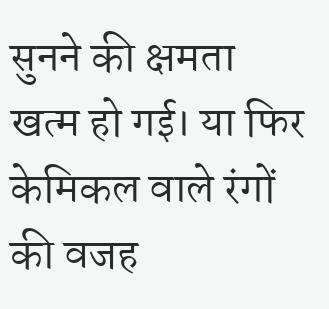सुनने की क्षमता खत्म हो गई। या फिर केमिकल वाले रंगों की वजह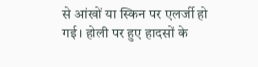से आंखों या स्किन पर एलर्जी हो गई। होली पर हुए हादसों के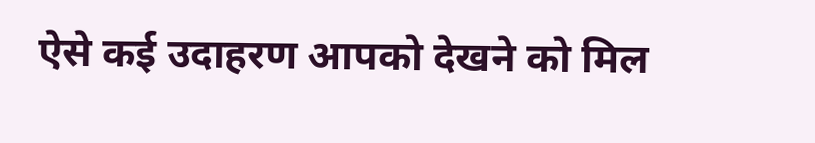ऐसे कई उदाहरण आपको देखने को मिल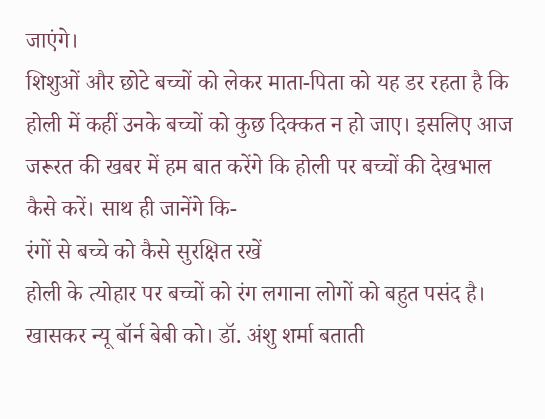जाएंगे।
शिशुओं और छोटे बच्चों को लेकर माता-पिता को यह डर रहता है कि होली में कहीं उनके बच्चों को कुछ दिक्कत न हो जाए। इसलिए आज जरूरत की खबर में हम बात करेंगे कि होली पर बच्चों की देखभाल कैसे करें। साथ ही जानेंगे कि-
रंगों से बच्चे को कैसे सुरक्षित रखें
होली के त्योहार पर बच्चों को रंग लगाना लोगों को बहुत पसंद है। खासकर न्यू बॉर्न बेबी को। डॉ. अंशु शर्मा बताती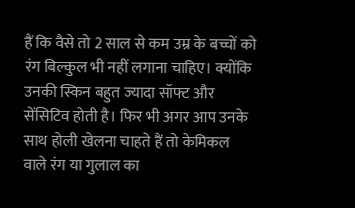हैं कि वैसे तो 2 साल से कम उम्र के बच्चों को रंग बिल्कुल भी नहीं लगाना चाहिए। क्योंकि उनकी स्किन बहुत ज्यादा सॉफ्ट और सेंसिटिव होती है। फिर भी अगर आप उनके साथ होली खेलना चाहते हैं तो केमिकल वाले रंग या गुलाल का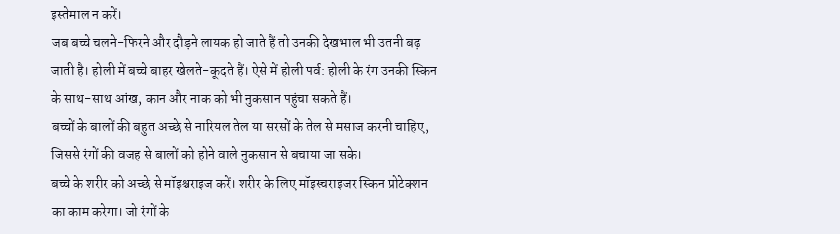इस्तेमाल न करें।
जब बच्चे चलने-फिरने और दौड़ने लायक हो जाते हैं तो उनकी देखभाल भी उतनी बढ़ जाती है। होली में बच्चे बाहर खेलते-कूदते हैं। ऐसे में होली पर्व: होली के रंग उनकी स्किन के साथ-साथ आंख, कान और नाक को भी नुकसान पहुंचा सकते हैं।
बच्चों के बालों की बहुत अच्छे से नारियल तेल या सरसों के तेल से मसाज करनी चाहिए, जिससे रंगों की वजह से बालों को होने वाले नुकसान से बचाया जा सके।
बच्चे के शरीर को अच्छे से मॉइश्चराइज करें। शरीर के लिए मॉइस्चराइजर स्किन प्रोटेक्शन का काम करेगा। जो रंगों के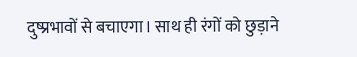दुष्प्रभावों से बचाएगा। साथ ही रंगों को छुड़ाने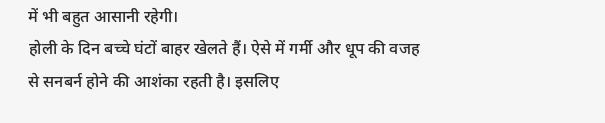में भी बहुत आसानी रहेगी।
होली के दिन बच्चे घंटों बाहर खेलते हैं। ऐसे में गर्मी और धूप की वजह से सनबर्न होने की आशंका रहती है। इसलिए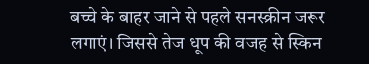बच्चे के बाहर जाने से पहले सनस्क्रीन जरूर लगाएं। जिससे तेज धूप की वजह से स्किन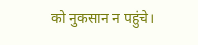को नुकसान न पहुंचे।